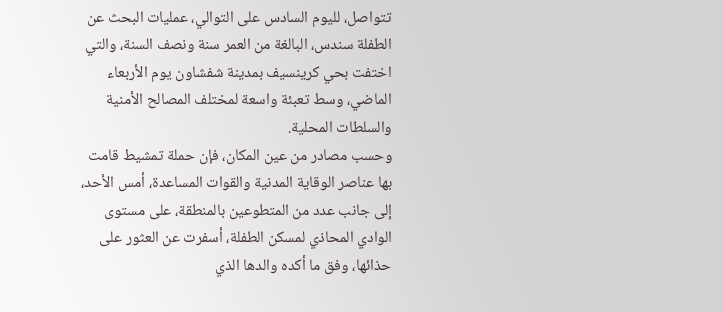تتواصل، لليوم السادس على التوالي، عمليات البحث عن الطفلة سندس، البالغة من العمر سنة ونصف السنة، والتي اختفت بحي كرينسيف بمدينة شفشاون يوم الأربعاء الماضي، وسط تعبئة واسعة لمختلف المصالح الأمنية والسلطات المحلية.
وحسب مصادر من عين المكان، فإن حملة تمشيط قامت بها عناصر الوقاية المدنية والقوات المساعدة، أمس الأحد، إلى جانب عدد من المتطوعين بالمنطقة، على مستوى الوادي المحاذي لمسكن الطفلة، أسفرت عن العثور على حذائها، وفق ما أكده والدها الذي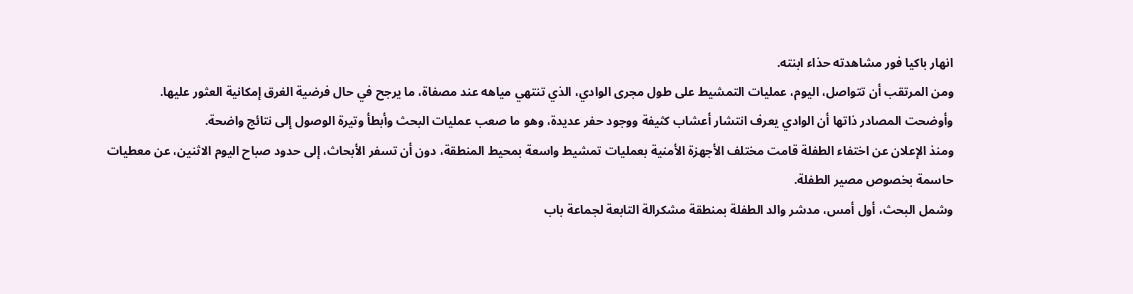انهار باكيا فور مشاهدته حذاء ابنته.
ومن المرتقب أن تتواصل، اليوم، عمليات التمشيط على طول مجرى الوادي، الذي تنتهي مياهه عند مصفاة، ما يرجح في حال فرضية الغرق إمكانية العثور عليها.
وأوضحت المصادر ذاتها أن الوادي يعرف انتشار أعشاب كثيفة ووجود حفر عديدة، وهو ما صعب عمليات البحث وأبطأ وتيرة الوصول إلى نتائج واضحة.
ومنذ الإعلان عن اختفاء الطفلة قامت مختلف الأجهزة الأمنية بعمليات تمشيط واسعة بمحيط المنطقة، دون أن تسفر الأبحاث، إلى حدود صباح اليوم الاثنين، عن معطيات حاسمة بخصوص مصير الطفلة.
وشمل البحث، أول أمس، مدشر والد الطفلة بمنطقة مشكرالة التابعة لجماعة باب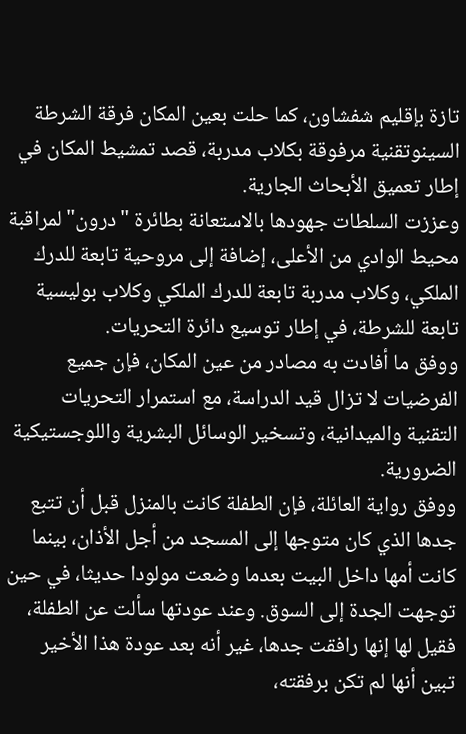تازة بإقليم شفشاون، كما حلت بعين المكان فرقة الشرطة السينوتقنية مرفوقة بكلاب مدربة، قصد تمشيط المكان في إطار تعميق الأبحاث الجارية.
وعززت السلطات جهودها بالاستعانة بطائرة "درون" لمراقبة محيط الوادي من الأعلى، إضافة إلى مروحية تابعة للدرك الملكي، وكلاب مدربة تابعة للدرك الملكي وكلاب بوليسية تابعة للشرطة، في إطار توسيع دائرة التحريات.
ووفق ما أفادت به مصادر من عين المكان، فإن جميع الفرضيات لا تزال قيد الدراسة، مع استمرار التحريات التقنية والميدانية، وتسخير الوسائل البشرية واللوجستيكية الضرورية.
ووفق رواية العائلة، فإن الطفلة كانت بالمنزل قبل أن تتبع جدها الذي كان متوجها إلى المسجد من أجل الأذان، بينما كانت أمها داخل البيت بعدما وضعت مولودا حديثا، في حين توجهت الجدة إلى السوق. وعند عودتها سألت عن الطفلة، فقيل لها إنها رافقت جدها، غير أنه بعد عودة هذا الأخير تبين أنها لم تكن برفقته،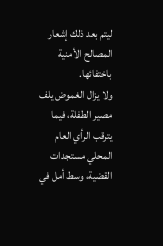ليتم بعد ذلك إشعار المصالح الأمنية باختفائها.
ولا يزال الغموض يلف مصير الطفلة، فيما يترقب الرأي العام المحلي مستجدات القضية، وسط أمل في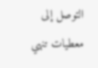التوصل إلى معطيات تنهي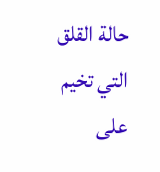حالة القلق التي تخيم على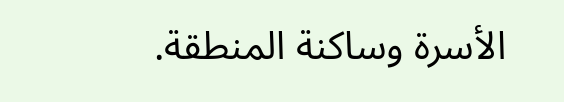الأسرة وساكنة المنطقة.